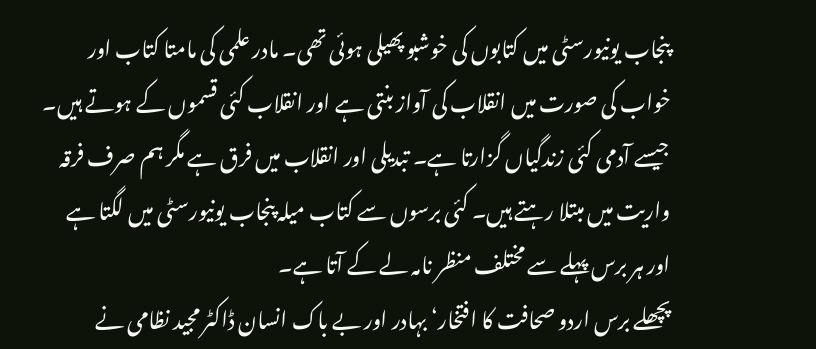پنجاب یونیورسٹی میں کتابوں کی خوشبو پھیلی ہوئی تھی۔ مادر علمی کی مامتا کتاب اور خواب کی صورت میں انقلاب کی آواز بنتی ہے اور انقلاب کئی قسموں کے ہوتے ہیں۔ جیسے آدمی کئی زندگیاں گزارتا ہے۔ تبدیلی اور انقلاب میں فرق ہے مگر ہم صرف فرقہ واریت میں مبتلا رہتے ہیں۔ کئی برسوں سے کتاب میلہ پنجاب یونیورسٹی میں لگتا ہے اور ہر برس پہلے سے مختلف منظر نامہ لے کے آتا ہے۔
پچھلے برس اردو صحافت کا افتخار‘ بہادر اور بے باک انسان ڈاکٹر مجید نظامی نے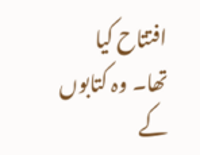افتتاح کیا تھا۔ وہ کتابوں کے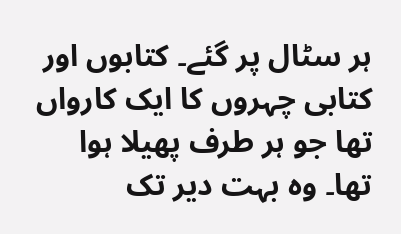ہر سٹال پر گئے۔ کتابوں اور کتابی چہروں کا ایک کارواں تھا جو ہر طرف پھیلا ہوا تھا۔ وہ بہت دیر تک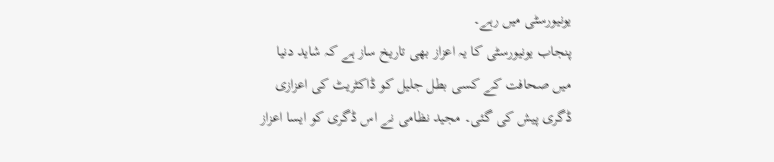یونیورسٹی میں رہے۔
پنجاب یونیورسٹی کا یہ اعزاز بھی تاریخ ساز ہے کہ شاید دنیا میں صحافت کے کسی بطل جلیل کو ڈاکٹریٹ کی اعزازی ڈگری پیش کی گئی۔ مجید نظامی نے اس ڈگری کو ایسا اعزاز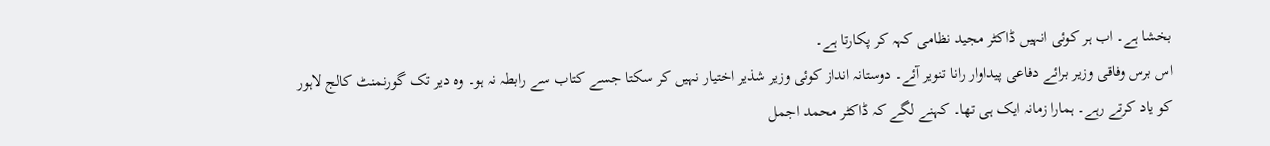بخشا ہے۔ اب ہر کوئی انہیں ڈاکٹر مجید نظامی کہہ کر پکارتا ہے۔
اس برس وفاقی وزیر برائے دفاعی پیداوار رانا تنویر آئے۔ دوستانہ انداز کوئی وزیر شذیر اختیار نہیں کر سکتا جسے کتاب سے رابطہ نہ ہو۔ وہ دیر تک گورنمنٹ کالج لاہور کو یاد کرتے رہے۔ ہمارا زمانہ ایک ہی تھا۔ کہنے لگے کہ ڈاکٹر محمد اجمل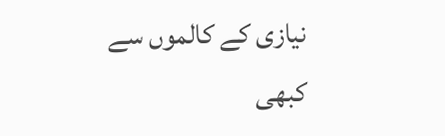نیازی کے کالموں سے کبھی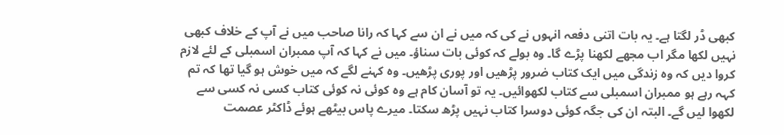کبھی ڈر لگتا ہے۔ یہ بات اتنی دفعہ انہوں نے کی کہ میں نے ان سے کہا کہ رانا صاحب میں نے آپ کے خلاف کبھی نہیں لکھا مگر اب مجھے لکھنا پڑے گا۔ وہ بولے کہ کوئی بات سناؤ۔ میں نے کہا کہ آپ ممبران اسمبلی کے لئے لازم کروا دیں کہ وہ زندگی میں ایک کتاب ضرور پڑھیں اور پوری پڑھیں۔ وہ کہنے لگے کہ میں خوش ہو گیا تھا کہ تم کہہ رہے ہو ممبران اسمبلی سے کتاب لکھوائیں۔ یہ تو آسان کام ہے وہ کوئی نہ کوئی کتاب کسی نہ کسی سے لکھوا لیں گے۔ البتہ ان کی جگہ کوئی دوسرا کتاب نہیں پڑھ سکتا۔ میرے پاس بیٹھے ہوئے ڈاکٹر عصمت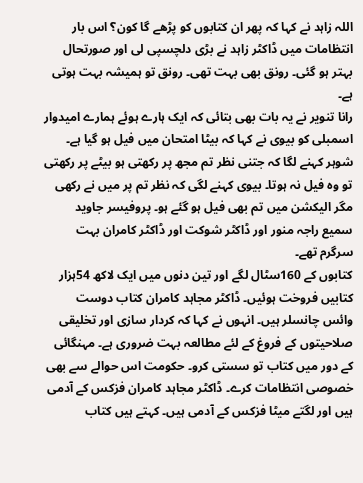اللہ زاہد نے کہا کہ پھر ان کتابوں کو پڑھے گا کون؟ اس بار انتظامات میں ڈاکٹر زاہد نے بڑی دلچسپی لی اور صورتحال بہتر ہو گئی۔ رونق بھی بہت تھی۔ رونق تو ہمیشہ بہت ہوتی ہے۔
رانا تنویر نے یہ بات بھی بتائی کہ ایک ہارے ہوئے ہمارے امیدوار اسمبلی کو بیوی نے کہا کہ بیٹا امتحان میں فیل ہو گیا ہے۔ شوہر کہنے لگا کہ جتنی نظر تم مجھ پر رکھتی ہو بیٹے پر رکھتی تو وہ فیل نہ ہوتا۔ بیوی کہنے لگی کہ نظر تم پر میں نے رکھی مگر الیکشن میں تم بھی فیل ہو گئے ہو۔ پروفیسر جاوید سمیع راجہ منور اور ڈاکٹر شوکت اور ڈاکٹر کامران بہت سرگرم تھے۔
کتابوں کے 160سٹال لگے اور تین دنوں میں ایک لاکھ 54ہزار کتابیں فروخت ہوئیں۔ ڈاکٹر مجاہد کامران کتاب دوست وائس چانسلر ہیں۔ انہوں نے کہا کہ کردار سازی اور تخلیقی صلاحیتوں کے فروغ کے لئے مطالعہ بہت ضروری ہے۔ مہنگائی کے دور میں کتاب تو سستی کرو۔ حکومت اس حوالے سے بھی خصوصی انتظامات کرے۔ ڈاکٹر مجاہد کامران فزکس کے آدمی ہیں اور لگتے میٹا فزکس کے آدمی ہیں۔ کہتے ہیں کتاب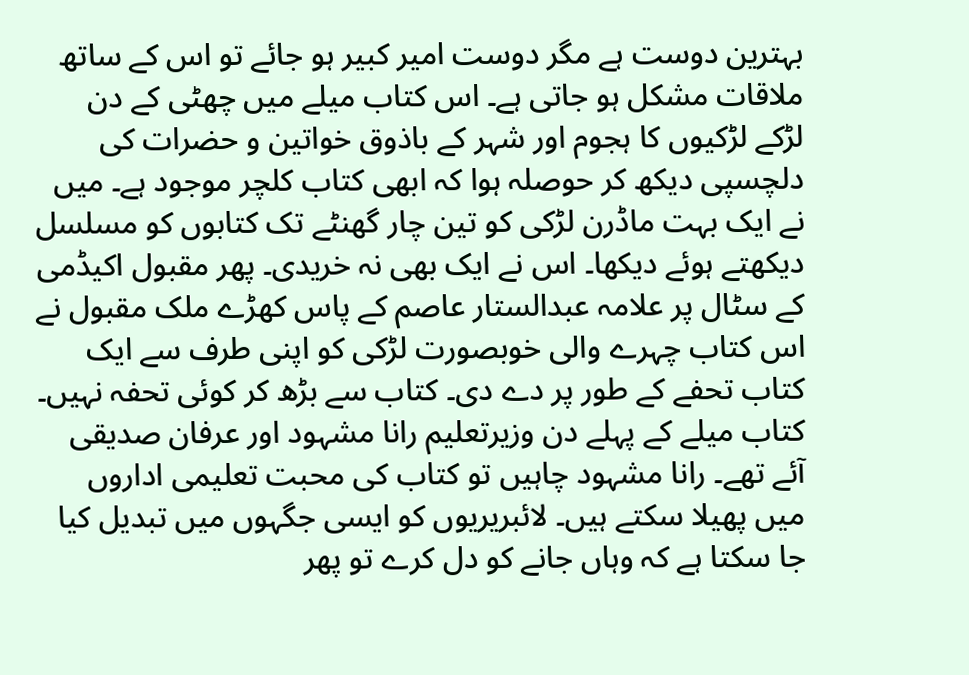بہترین دوست ہے مگر دوست امیر کبیر ہو جائے تو اس کے ساتھ ملاقات مشکل ہو جاتی ہے۔ اس کتاب میلے میں چھٹی کے دن لڑکے لڑکیوں کا ہجوم اور شہر کے باذوق خواتین و حضرات کی دلچسپی دیکھ کر حوصلہ ہوا کہ ابھی کتاب کلچر موجود ہے۔ میں نے ایک بہت ماڈرن لڑکی کو تین چار گھنٹے تک کتابوں کو مسلسل دیکھتے ہوئے دیکھا۔ اس نے ایک بھی نہ خریدی۔ پھر مقبول اکیڈمی کے سٹال پر علامہ عبدالستار عاصم کے پاس کھڑے ملک مقبول نے اس کتاب چہرے والی خوبصورت لڑکی کو اپنی طرف سے ایک کتاب تحفے کے طور پر دے دی۔ کتاب سے بڑھ کر کوئی تحفہ نہیں۔
کتاب میلے کے پہلے دن وزیرتعلیم رانا مشہود اور عرفان صدیقی آئے تھے۔ رانا مشہود چاہیں تو کتاب کی محبت تعلیمی اداروں میں پھیلا سکتے ہیں۔ لائبریریوں کو ایسی جگہوں میں تبدیل کیا جا سکتا ہے کہ وہاں جانے کو دل کرے تو پھر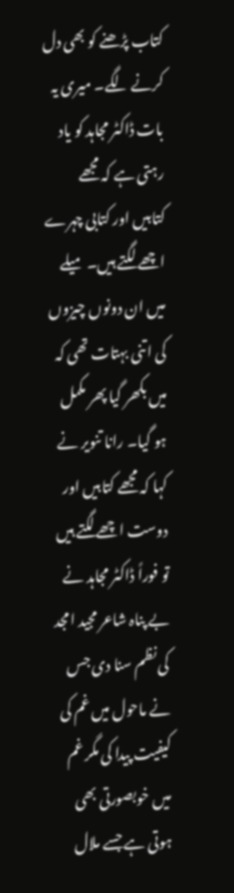کتاب پڑھنے کو بھی دل کرنے لگے۔ میری یہ بات ڈاکٹر مجاہد کو یاد رہتی ہے کہ مجھے کتابیں اور کتابی چہرے اچھے لگتے ہیں۔ میلے میں ان دونوں چیزوں کی اتنی بہتات تھی کہ میں بکھر گیا پھر مکمل ہو گیا۔ رانا تنویر نے کہا کہ مجھے کتابیں اور دوست اچھے لگتے ہیں تو فوراً ڈاکٹر مجاہد نے بے پناہ شاعر مجید امجد کی نظم سنا دی جس نے ماحول میں غم کی کیفیت پیدا کی مگر غم میں خوبصورتی بھی ہوتی ہے جسے ملال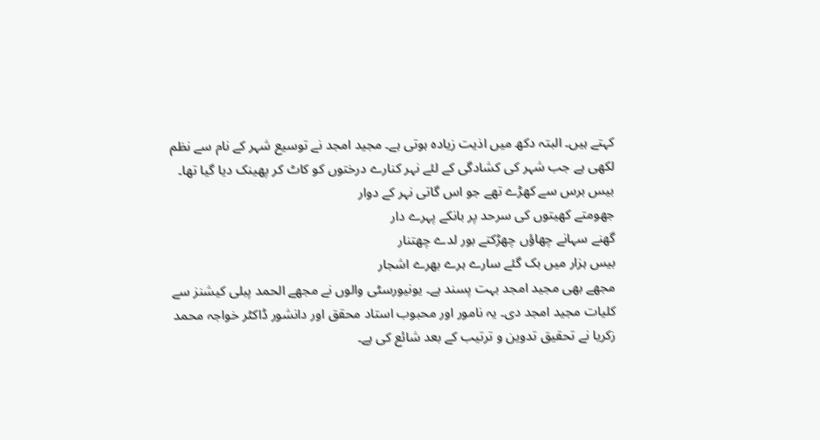کہتے ہیں۔ البتہ دکھ میں اذیت زیادہ ہوتی ہے۔ مجید امجد نے توسیع شہر کے نام سے نظم لکھی ہے جب شہر کی کشادگی کے لئے نہر کنارے درختوں کو کاٹ کر پھینک دیا گیا تھا۔
بیس برس سے کھڑے تھے جو اس گاتی نہر کے دوار
جھومتے کھیتوں کی سرحد پر بانکے پہرے دار
گھنے سہانے چھاؤں چھڑکتے بور لدے چھتنار
بیس ہزار میں بک گئے سارے ہرے بھرے اشجار
مجھے بھی مجید امجد بہت پسند ہے۔ یونیورسٹی والوں نے مجھے الحمد پبلی کیشنز سے کلیات مجید امجد دی۔ یہ نامور اور محبوب استاد محقق اور دانشور ڈاکٹر خواجہ محمد زکریا نے تحقیق تدوین و ترتیب کے بعد شائع کی ہے۔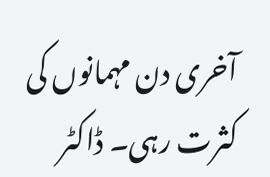آخری دن مہمانوں کی کثرت رہی۔ ڈاکٹر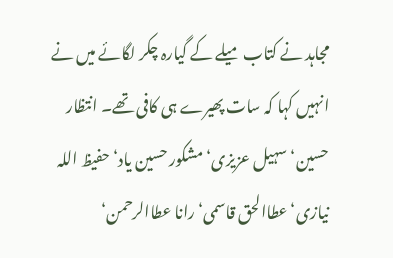مجاہد نے کتاب میلے کے گیارہ چکر لگائے میں نے انہیں کہا کہ سات پھیرے ہی کافی تھے۔ انتظار حسین‘ سہیل عزیزی‘ مشکور حسین یاد‘ حفیظ اللہ نیازی‘ عطاالحق قاسمی‘ رانا عطاالرحمن‘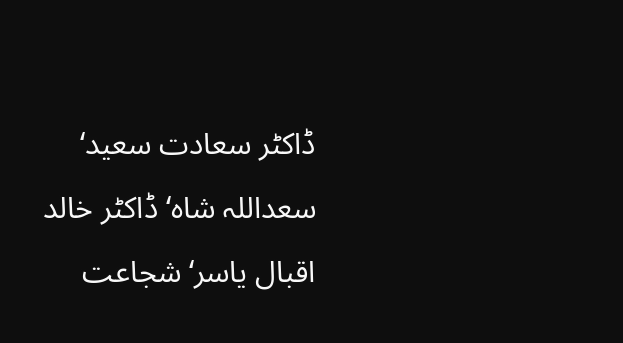ڈاکٹر سعادت سعید‘ سعداللہ شاہ‘ ڈاکٹر خالد اقبال یاسر‘ شجاعت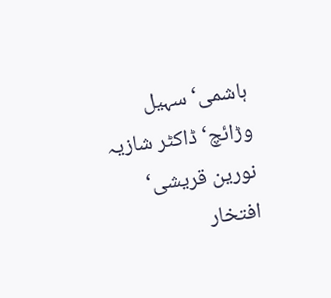ہاشمی‘ سہیل وڑائچ‘ ڈاکٹر شازیہ نورین قریشی‘ افتخار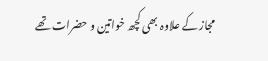مجاز کے علاوہ بھی کچھ خواتین و حضرات تھے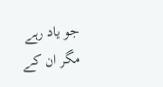جو یاد رہے مگر ان کے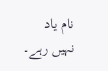نام یاد نہیں رہے۔